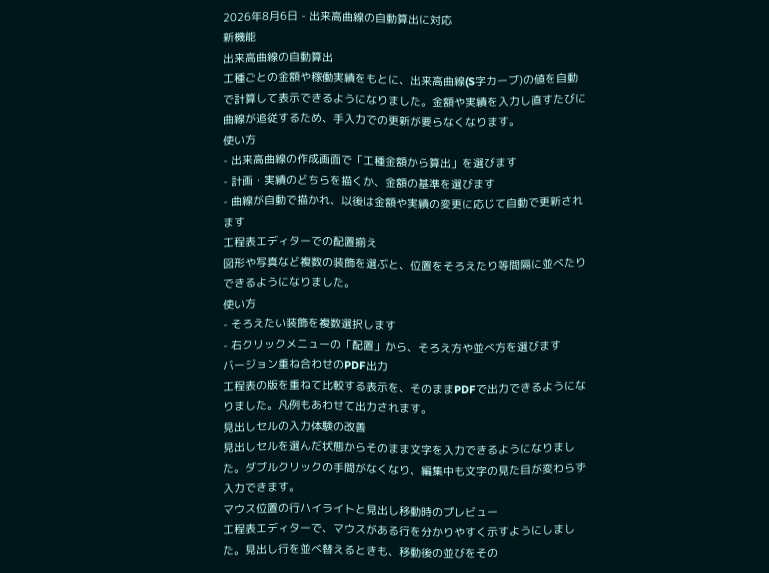2026年8月6日 - 出来高曲線の自動算出に対応
新機能
出来高曲線の自動算出
工種ごとの金額や稼働実績をもとに、出来高曲線(S字カーブ)の値を自動で計算して表示できるようになりました。金額や実績を入力し直すたびに曲線が追従するため、手入力での更新が要らなくなります。
使い方
- 出来高曲線の作成画面で「工種金額から算出」を選びます
- 計画・実績のどちらを描くか、金額の基準を選びます
- 曲線が自動で描かれ、以後は金額や実績の変更に応じて自動で更新されます
工程表エディターでの配置揃え
図形や写真など複数の装飾を選ぶと、位置をそろえたり等間隔に並べたりできるようになりました。
使い方
- そろえたい装飾を複数選択します
- 右クリックメニューの「配置」から、そろえ方や並べ方を選びます
バージョン重ね合わせのPDF出力
工程表の版を重ねて比較する表示を、そのままPDFで出力できるようになりました。凡例もあわせて出力されます。
見出しセルの入力体験の改善
見出しセルを選んだ状態からそのまま文字を入力できるようになりました。ダブルクリックの手間がなくなり、編集中も文字の見た目が変わらず入力できます。
マウス位置の行ハイライトと見出し移動時のプレビュー
工程表エディターで、マウスがある行を分かりやすく示すようにしました。見出し行を並べ替えるときも、移動後の並びをその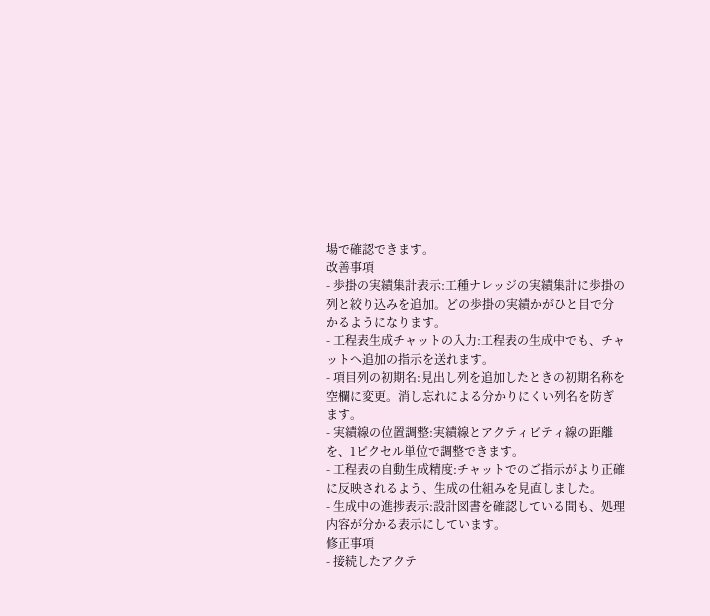場で確認できます。
改善事項
- 歩掛の実績集計表示:工種ナレッジの実績集計に歩掛の列と絞り込みを追加。どの歩掛の実績かがひと目で分かるようになります。
- 工程表生成チャットの入力:工程表の生成中でも、チャットへ追加の指示を送れます。
- 項目列の初期名:見出し列を追加したときの初期名称を空欄に変更。消し忘れによる分かりにくい列名を防ぎます。
- 実績線の位置調整:実績線とアクティビティ線の距離を、1ピクセル単位で調整できます。
- 工程表の自動生成精度:チャットでのご指示がより正確に反映されるよう、生成の仕組みを見直しました。
- 生成中の進捗表示:設計図書を確認している間も、処理内容が分かる表示にしています。
修正事項
- 接続したアクテ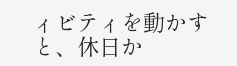ィビティを動かすと、休日か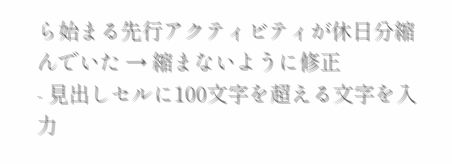ら始まる先行アクティビティが休日分縮んでいた → 縮まないように修正
- 見出しセルに100文字を超える文字を入力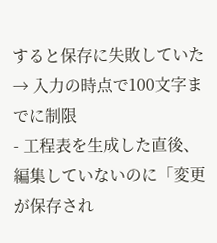すると保存に失敗していた → 入力の時点で100文字までに制限
- 工程表を生成した直後、編集していないのに「変更が保存され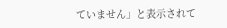ていません」と表示されて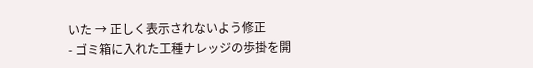いた → 正しく表示されないよう修正
- ゴミ箱に入れた工種ナレッジの歩掛を開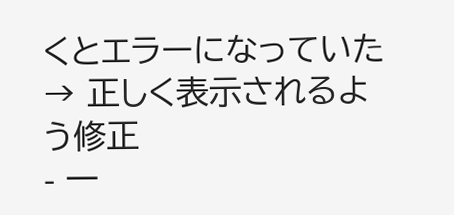くとエラーになっていた → 正しく表示されるよう修正
- 一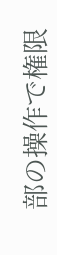部の操作で権限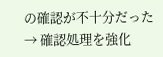の確認が不十分だった → 確認処理を強化